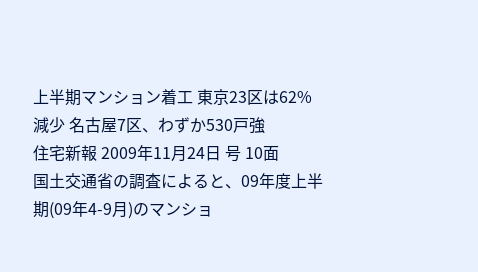上半期マンション着工 東京23区は62%減少 名古屋7区、わずか530戸強
住宅新報 2009年11月24日 号 10面
国土交通省の調査によると、09年度上半期(09年4-9月)のマンショ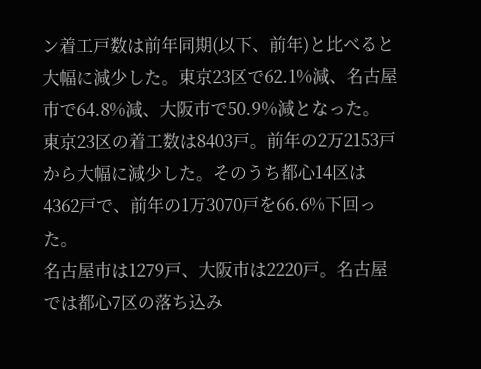ン着工戸数は前年同期(以下、前年)と比べると大幅に減少した。東京23区で62.1%減、名古屋市で64.8%減、大阪市で50.9%減となった。
東京23区の着工数は8403戸。前年の2万2153戸から大幅に減少した。そのうち都心14区は4362戸で、前年の1万3070戸を66.6%下回った。
名古屋市は1279戸、大阪市は2220戸。名古屋では都心7区の落ち込み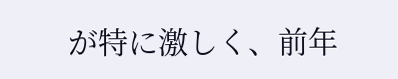が特に激しく、前年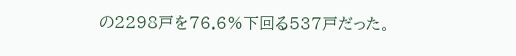の2298戸を76.6%下回る537戸だった。